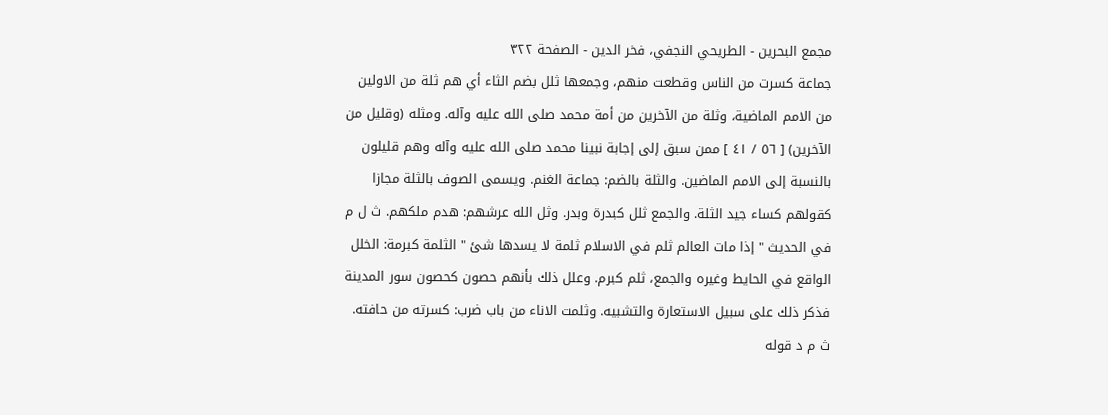مجمع البحرين - الطريحي النجفي، فخر الدين - الصفحة ٣٢٢
جماعة كسرت من الناس وقطعت منهم، وجمعها ثلل بضم الثاء أي هم ثلة من الاولين من الامم الماضية، وثلة من الآخرين من أمة محمد صلى الله عليه وآله. ومثله (وقليل من الآخرين) [ ٥٦ / ٤١ ] ممن سبق إلى إجابة نبينا محمد صلى الله عليه وآله وهم قليلون بالنسبة إلى الامم الماضين. والثلة بالضم: جماعة الغنم. ويسمى الصوف بالثلة مجازا كقولهم كساء جيد الثلة. والجمع ثلل كبدرة وبدر. وثل الله عرشهم: هدم ملكهم. ث ل م في الحديث " إذا مات العالم ثلم في الاسلام ثلمة لا يسدها شئ " الثلمة كبرمة: الخلل الواقع في الحايط وغيره والجمع، ثلم كبرم. وعلل ذلك بأنهم حصون كحصون سور المدينة فذكر ذلك على سبيل الاستعارة والتشبيه. وثلمت الاناء من باب ضرب: كسرته من حافته. ث م د قوله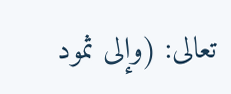تعالى: (وإلى ثمود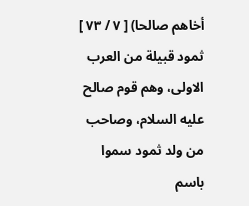أخاهم صالحا) [ ٧ / ٧٣ ] ثمود قبيلة من العرب الاولى، وهم قوم صالح عليه السلام، وصاحب من ولد ثمود سموا باسم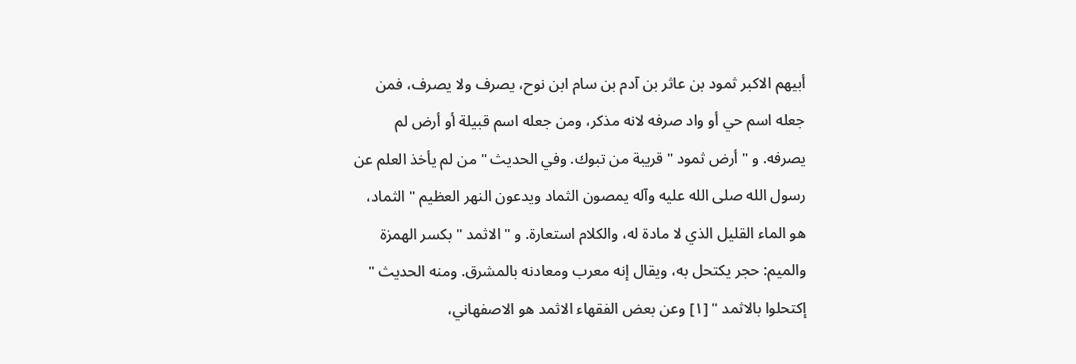أبيهم الاكبر ثمود بن عاثر بن آدم بن سام ابن نوح، يصرف ولا يصرف، فمن جعله اسم حي أو واد صرفه لانه مذكر، ومن جعله اسم قبيلة أو أرض لم يصرفه. و " أرض ثمود " قريبة من تبوك. وفي الحديث " من لم يأخذ العلم عن رسول الله صلى الله عليه وآله يمصون الثماد ويدعون النهر العظيم " الثماد، هو الماء القليل الذي لا مادة له، والكلام استعارة. و " الاثمد " بكسر الهمزة والميم: حجر يكتحل به، ويقال إنه معرب ومعادنه بالمشرق. ومنه الحديث " إكتحلوا بالاثمد " [١] وعن بعض الفقهاء الاثمد هو الاصفهاني،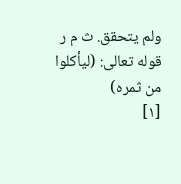ولم يتحقق. ث م ر قوله تعالى: (ليأكلوا من ثمره)
[١]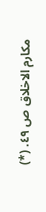مكارم الاخلاق ص ٤٩. (*)